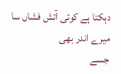دہکتا ہے کوئی آتش فشاں سا میرے اندر بھی
جسے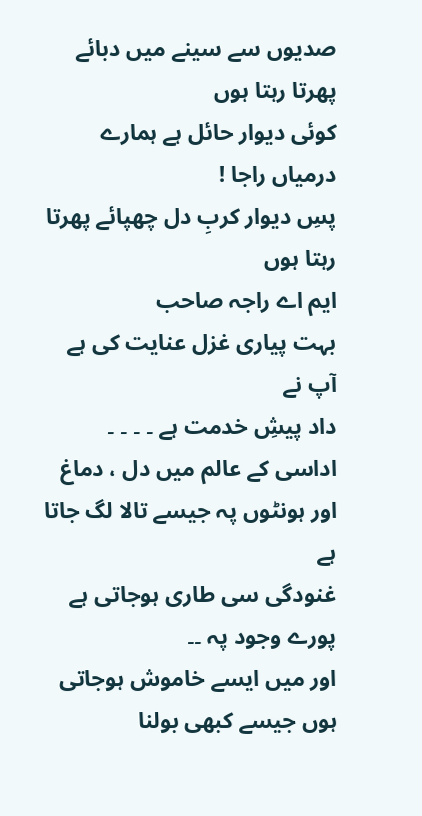صدیوں سے سینے میں دبائے پھرتا رہتا ہوں
کوئی دیوار حائل ہے ہمارے درمیاں راجا !
پسِ دیوار کربِ دل چھپائے پھرتا رہتا ہوں
ایم اے راجہ صاحب
بہت پیاری غزل عنایت کی ہے آپ نے
داد پیشِ خدمت ہے ۔ ۔ ۔ ۔
اداسی کے عالم میں دل ، دماغ اور ہونٹوں پہ جیسے تالا لگ جاتا ہے
غنودگی سی طاری ہوجاتی ہے پورے وجود پہ ۔۔
اور میں ایسے خاموش ہوجاتی ہوں جیسے کبھی بولنا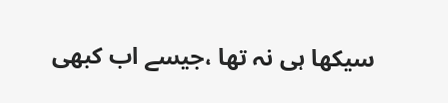سیکھا ہی نہ تھا ،جیسے اب کبھی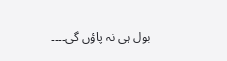بول ہی نہ پاؤں گی۔۔۔۔